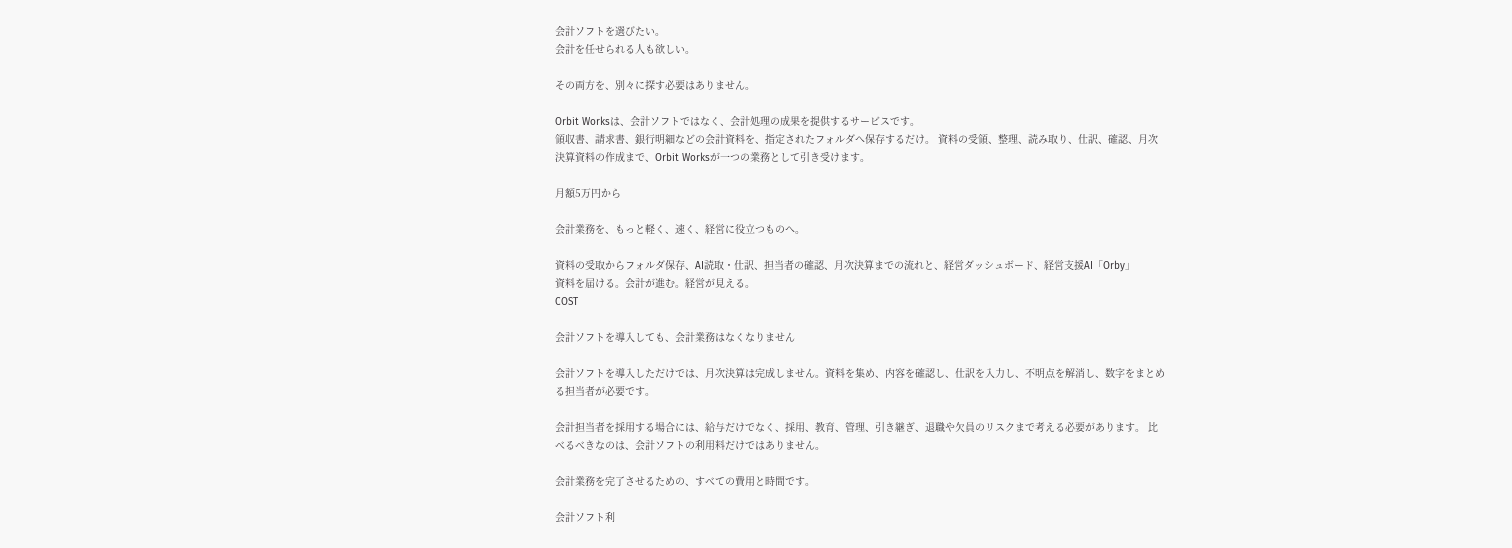会計ソフトを選びたい。
会計を任せられる人も欲しい。

その両方を、別々に探す必要はありません。

Orbit Worksは、会計ソフトではなく、会計処理の成果を提供するサービスです。
領収書、請求書、銀行明細などの会計資料を、指定されたフォルダへ保存するだけ。 資料の受領、整理、読み取り、仕訳、確認、月次決算資料の作成まで、Orbit Worksが一つの業務として引き受けます。

月額5万円から

会計業務を、もっと軽く、速く、経営に役立つものへ。

資料の受取からフォルダ保存、AI読取・仕訳、担当者の確認、月次決算までの流れと、経営ダッシュボード、経営支援AI「Orby」
資料を届ける。会計が進む。経営が見える。
COST

会計ソフトを導入しても、会計業務はなくなりません

会計ソフトを導入しただけでは、月次決算は完成しません。資料を集め、内容を確認し、仕訳を入力し、不明点を解消し、数字をまとめる担当者が必要です。

会計担当者を採用する場合には、給与だけでなく、採用、教育、管理、引き継ぎ、退職や欠員のリスクまで考える必要があります。 比べるべきなのは、会計ソフトの利用料だけではありません。

会計業務を完了させるための、すべての費用と時間です。

会計ソフト利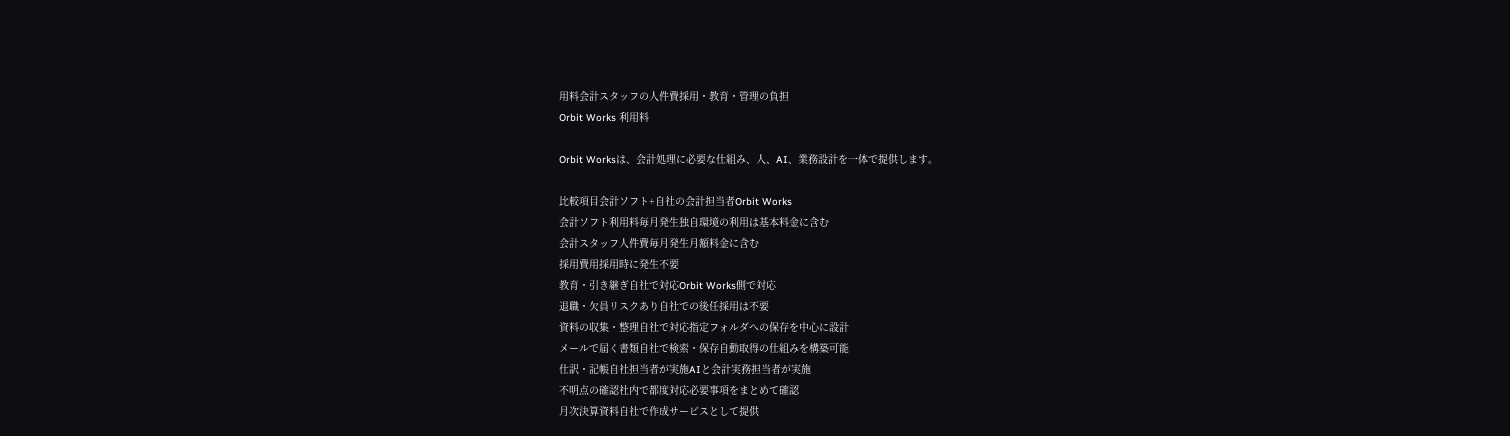用料会計スタッフの人件費採用・教育・管理の負担
Orbit Works 利用料

Orbit Worksは、会計処理に必要な仕組み、人、AI、業務設計を一体で提供します。

比較項目会計ソフト+自社の会計担当者Orbit Works
会計ソフト利用料毎月発生独自環境の利用は基本料金に含む
会計スタッフ人件費毎月発生月額料金に含む
採用費用採用時に発生不要
教育・引き継ぎ自社で対応Orbit Works側で対応
退職・欠員リスクあり自社での後任採用は不要
資料の収集・整理自社で対応指定フォルダへの保存を中心に設計
メールで届く書類自社で検索・保存自動取得の仕組みを構築可能
仕訳・記帳自社担当者が実施AIと会計実務担当者が実施
不明点の確認社内で都度対応必要事項をまとめて確認
月次決算資料自社で作成サービスとして提供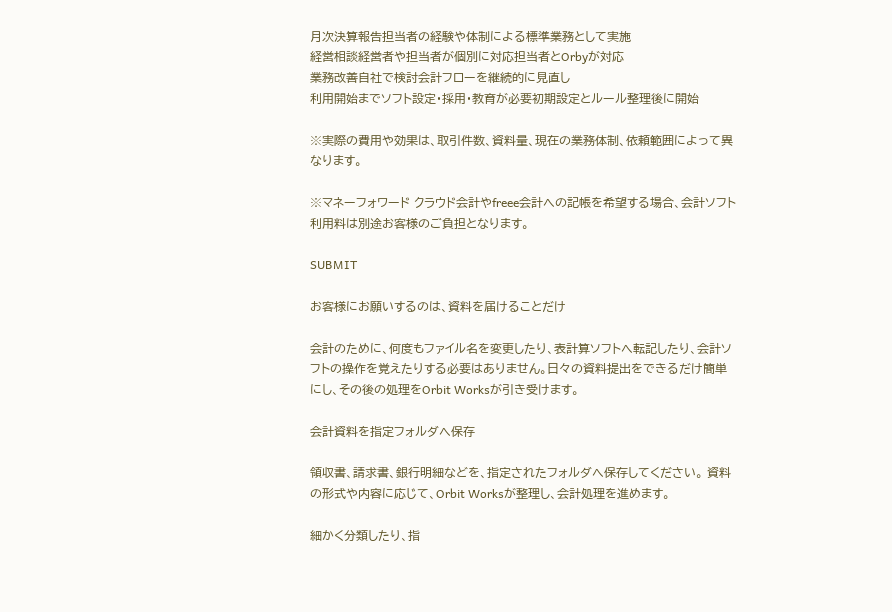月次決算報告担当者の経験や体制による標準業務として実施
経営相談経営者や担当者が個別に対応担当者とOrbyが対応
業務改善自社で検討会計フローを継続的に見直し
利用開始までソフト設定・採用・教育が必要初期設定とルール整理後に開始

※実際の費用や効果は、取引件数、資料量、現在の業務体制、依頼範囲によって異なります。

※マネーフォワード クラウド会計やfreee会計への記帳を希望する場合、会計ソフト利用料は別途お客様のご負担となります。

SUBMIT

お客様にお願いするのは、資料を届けることだけ

会計のために、何度もファイル名を変更したり、表計算ソフトへ転記したり、会計ソフトの操作を覚えたりする必要はありません。日々の資料提出をできるだけ簡単にし、その後の処理をOrbit Worksが引き受けます。

会計資料を指定フォルダへ保存

領収書、請求書、銀行明細などを、指定されたフォルダへ保存してください。 資料の形式や内容に応じて、Orbit Worksが整理し、会計処理を進めます。

細かく分類したり、指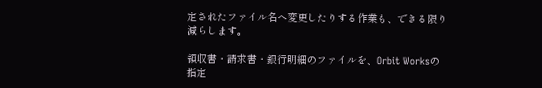定されたファイル名へ変更したりする作業も、できる限り減らします。

領収書・請求書・銀行明細のファイルを、Orbit Worksの指定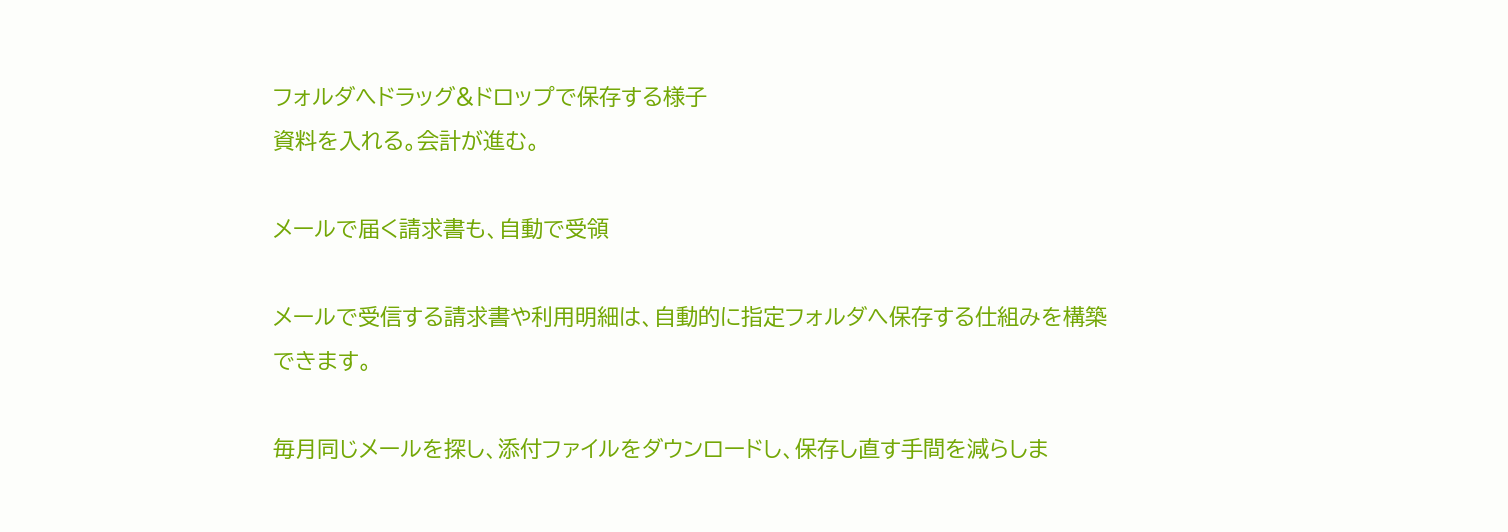フォルダへドラッグ&ドロップで保存する様子
資料を入れる。会計が進む。

メールで届く請求書も、自動で受領

メールで受信する請求書や利用明細は、自動的に指定フォルダへ保存する仕組みを構築できます。

毎月同じメールを探し、添付ファイルをダウンロードし、保存し直す手間を減らしま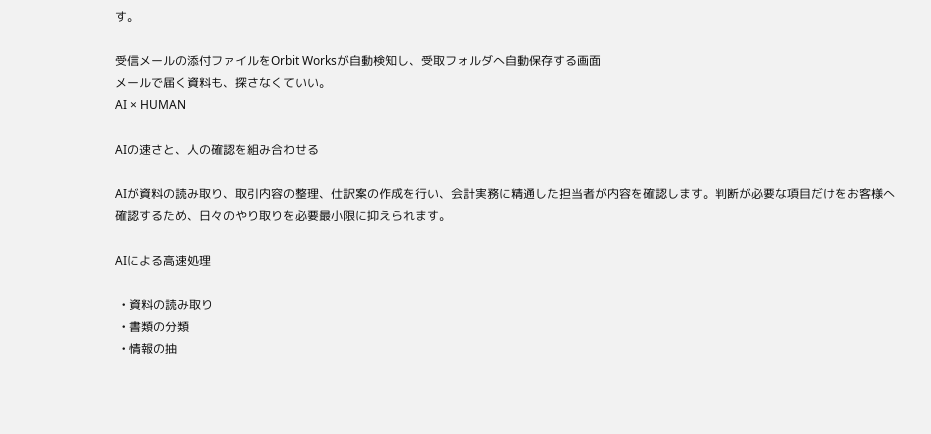す。

受信メールの添付ファイルをOrbit Worksが自動検知し、受取フォルダへ自動保存する画面
メールで届く資料も、探さなくていい。
AI × HUMAN

AIの速さと、人の確認を組み合わせる

AIが資料の読み取り、取引内容の整理、仕訳案の作成を行い、会計実務に精通した担当者が内容を確認します。判断が必要な項目だけをお客様へ確認するため、日々のやり取りを必要最小限に抑えられます。

AIによる高速処理

  • 資料の読み取り
  • 書類の分類
  • 情報の抽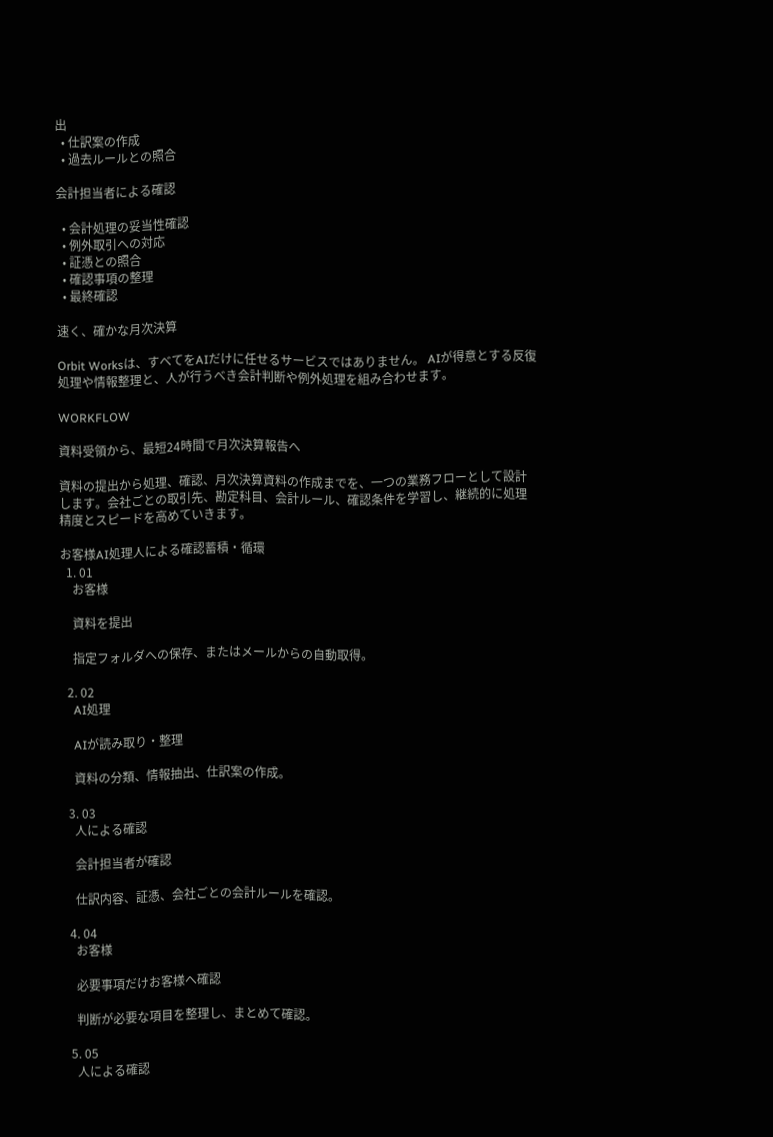出
  • 仕訳案の作成
  • 過去ルールとの照合

会計担当者による確認

  • 会計処理の妥当性確認
  • 例外取引への対応
  • 証憑との照合
  • 確認事項の整理
  • 最終確認

速く、確かな月次決算

Orbit Worksは、すべてをAIだけに任せるサービスではありません。 AIが得意とする反復処理や情報整理と、人が行うべき会計判断や例外処理を組み合わせます。

WORKFLOW

資料受領から、最短24時間で月次決算報告へ

資料の提出から処理、確認、月次決算資料の作成までを、一つの業務フローとして設計します。会社ごとの取引先、勘定科目、会計ルール、確認条件を学習し、継続的に処理精度とスピードを高めていきます。

お客様AI処理人による確認蓄積・循環
  1. 01
    お客様

    資料を提出

    指定フォルダへの保存、またはメールからの自動取得。

  2. 02
    AI処理

    AIが読み取り・整理

    資料の分類、情報抽出、仕訳案の作成。

  3. 03
    人による確認

    会計担当者が確認

    仕訳内容、証憑、会社ごとの会計ルールを確認。

  4. 04
    お客様

    必要事項だけお客様へ確認

    判断が必要な項目を整理し、まとめて確認。

  5. 05
    人による確認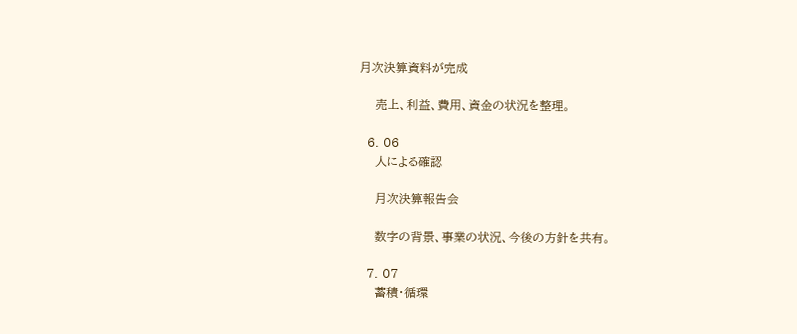月次決算資料が完成

    売上、利益、費用、資金の状況を整理。

  6. 06
    人による確認

    月次決算報告会

    数字の背景、事業の状況、今後の方針を共有。

  7. 07
    蓄積・循環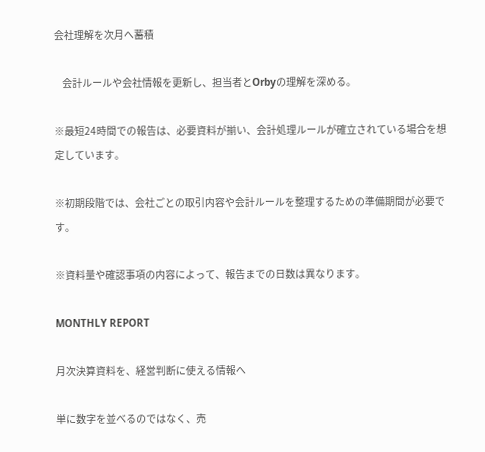会社理解を次月へ蓄積

    会計ルールや会社情報を更新し、担当者とOrbyの理解を深める。

※最短24時間での報告は、必要資料が揃い、会計処理ルールが確立されている場合を想定しています。

※初期段階では、会社ごとの取引内容や会計ルールを整理するための準備期間が必要です。

※資料量や確認事項の内容によって、報告までの日数は異なります。

MONTHLY REPORT

月次決算資料を、経営判断に使える情報へ

単に数字を並べるのではなく、売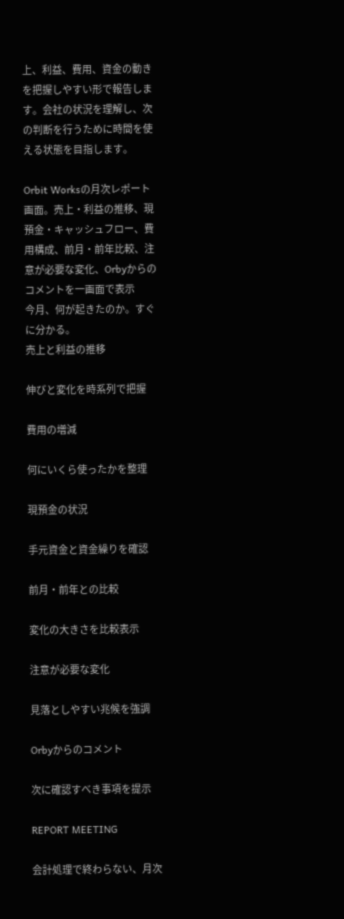上、利益、費用、資金の動きを把握しやすい形で報告します。会社の状況を理解し、次の判断を行うために時間を使える状態を目指します。

Orbit Worksの月次レポート画面。売上・利益の推移、現預金・キャッシュフロー、費用構成、前月・前年比較、注意が必要な変化、Orbyからのコメントを一画面で表示
今月、何が起きたのか。すぐに分かる。
売上と利益の推移

伸びと変化を時系列で把握

費用の増減

何にいくら使ったかを整理

現預金の状況

手元資金と資金繰りを確認

前月・前年との比較

変化の大きさを比較表示

注意が必要な変化

見落としやすい兆候を強調

Orbyからのコメント

次に確認すべき事項を提示

REPORT MEETING

会計処理で終わらない、月次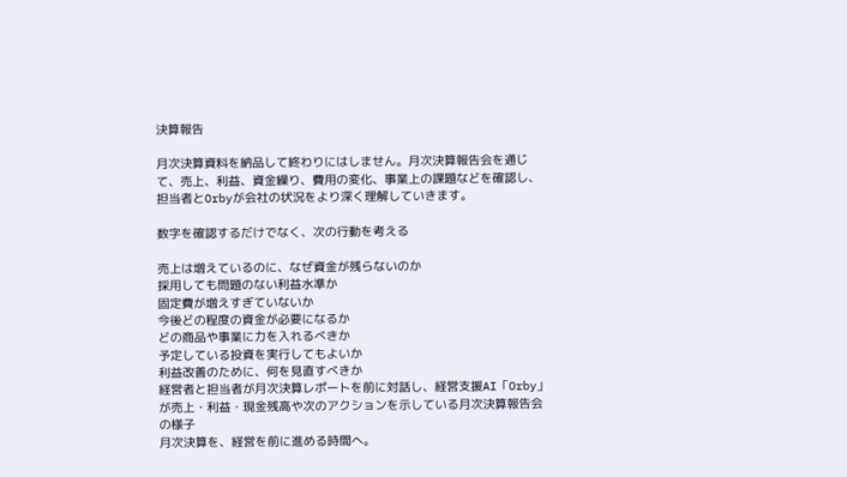決算報告

月次決算資料を納品して終わりにはしません。月次決算報告会を通じて、売上、利益、資金繰り、費用の変化、事業上の課題などを確認し、担当者とOrbyが会社の状況をより深く理解していきます。

数字を確認するだけでなく、次の行動を考える

売上は増えているのに、なぜ資金が残らないのか
採用しても問題のない利益水準か
固定費が増えすぎていないか
今後どの程度の資金が必要になるか
どの商品や事業に力を入れるべきか
予定している投資を実行してもよいか
利益改善のために、何を見直すべきか
経営者と担当者が月次決算レポートを前に対話し、経営支援AI「Orby」が売上・利益・現金残高や次のアクションを示している月次決算報告会の様子
月次決算を、経営を前に進める時間へ。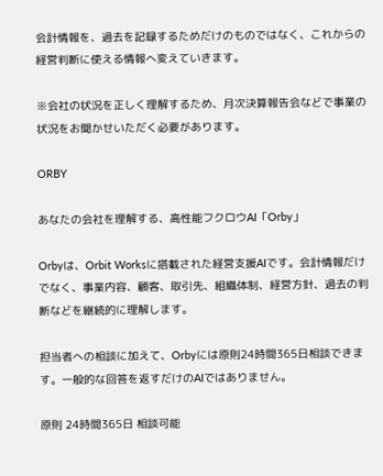会計情報を、過去を記録するためだけのものではなく、これからの経営判断に使える情報へ変えていきます。

※会社の状況を正しく理解するため、月次決算報告会などで事業の状況をお聞かせいただく必要があります。

ORBY

あなたの会社を理解する、高性能フクロウAI「Orby」

Orbyは、Orbit Worksに搭載された経営支援AIです。会計情報だけでなく、事業内容、顧客、取引先、組織体制、経営方針、過去の判断などを継続的に理解します。

担当者への相談に加えて、Orbyには原則24時間365日相談できます。一般的な回答を返すだけのAIではありません。

原則 24時間365日 相談可能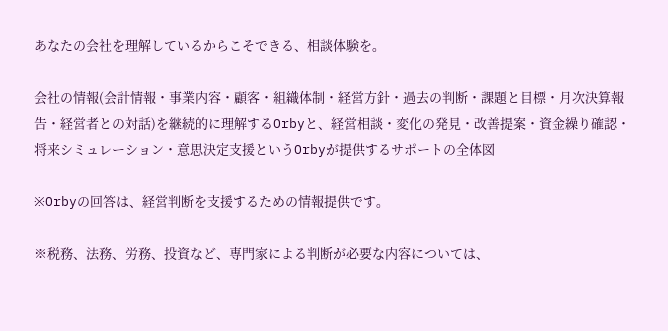あなたの会社を理解しているからこそできる、相談体験を。

会社の情報(会計情報・事業内容・顧客・組織体制・経営方針・過去の判断・課題と目標・月次決算報告・経営者との対話)を継続的に理解するOrbyと、経営相談・変化の発見・改善提案・資金繰り確認・将来シミュレーション・意思決定支援というOrbyが提供するサポートの全体図

※Orbyの回答は、経営判断を支援するための情報提供です。

※税務、法務、労務、投資など、専門家による判断が必要な内容については、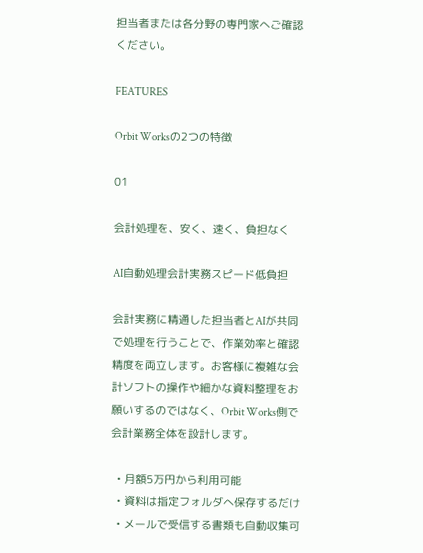担当者または各分野の専門家へご確認ください。

FEATURES

Orbit Worksの2つの特徴

01

会計処理を、安く、速く、負担なく

AI自動処理会計実務スピード低負担

会計実務に精通した担当者とAIが共同で処理を行うことで、作業効率と確認精度を両立します。お客様に複雑な会計ソフトの操作や細かな資料整理をお願いするのではなく、Orbit Works側で会計業務全体を設計します。

  • 月額5万円から利用可能
  • 資料は指定フォルダへ保存するだけ
  • メールで受信する書類も自動収集可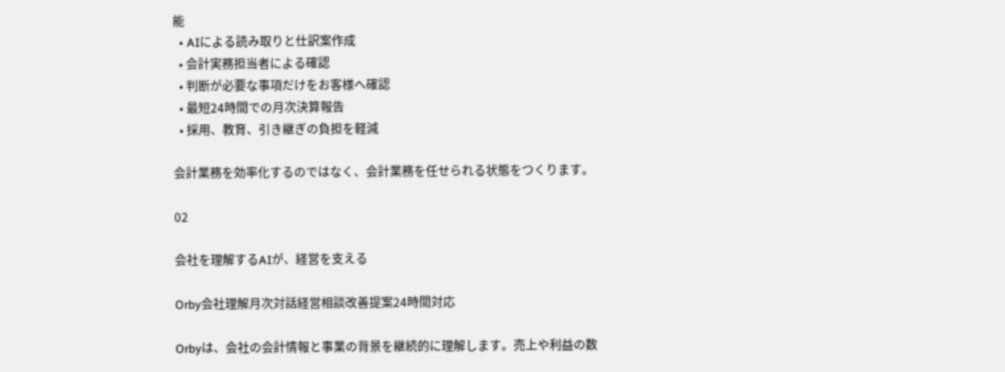能
  • AIによる読み取りと仕訳案作成
  • 会計実務担当者による確認
  • 判断が必要な事項だけをお客様へ確認
  • 最短24時間での月次決算報告
  • 採用、教育、引き継ぎの負担を軽減

会計業務を効率化するのではなく、会計業務を任せられる状態をつくります。

02

会社を理解するAIが、経営を支える

Orby会社理解月次対話経営相談改善提案24時間対応

Orbyは、会社の会計情報と事業の背景を継続的に理解します。売上や利益の数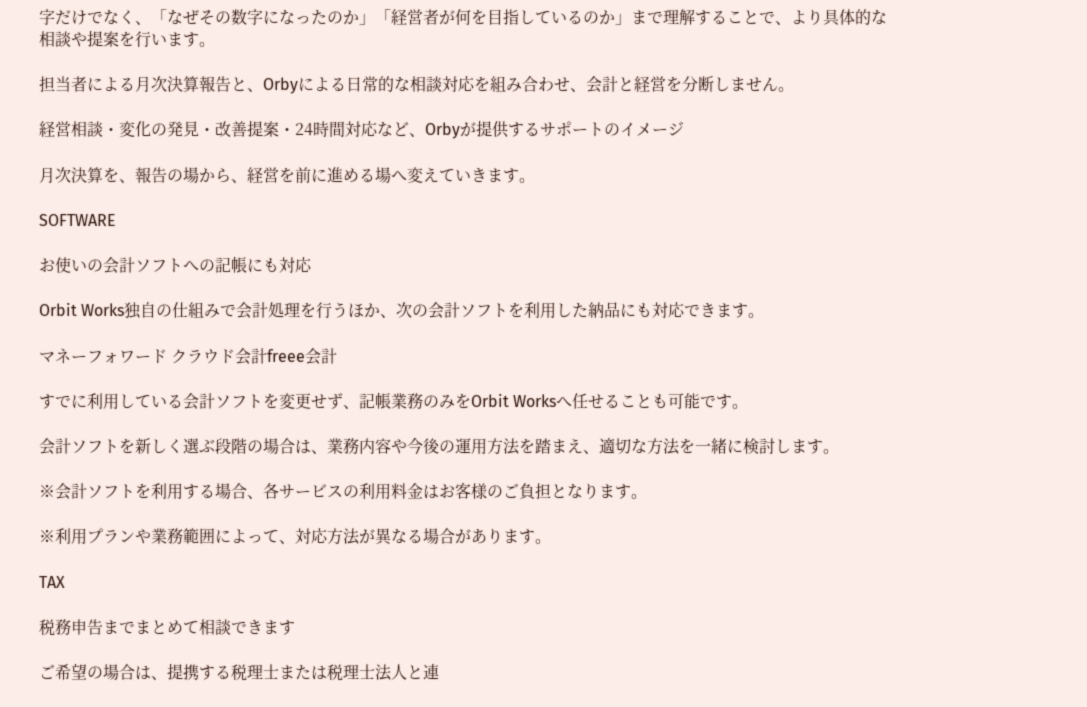字だけでなく、「なぜその数字になったのか」「経営者が何を目指しているのか」まで理解することで、より具体的な相談や提案を行います。

担当者による月次決算報告と、Orbyによる日常的な相談対応を組み合わせ、会計と経営を分断しません。

経営相談・変化の発見・改善提案・24時間対応など、Orbyが提供するサポートのイメージ

月次決算を、報告の場から、経営を前に進める場へ変えていきます。

SOFTWARE

お使いの会計ソフトへの記帳にも対応

Orbit Works独自の仕組みで会計処理を行うほか、次の会計ソフトを利用した納品にも対応できます。

マネーフォワード クラウド会計freee会計

すでに利用している会計ソフトを変更せず、記帳業務のみをOrbit Worksへ任せることも可能です。

会計ソフトを新しく選ぶ段階の場合は、業務内容や今後の運用方法を踏まえ、適切な方法を一緒に検討します。

※会計ソフトを利用する場合、各サービスの利用料金はお客様のご負担となります。

※利用プランや業務範囲によって、対応方法が異なる場合があります。

TAX

税務申告までまとめて相談できます

ご希望の場合は、提携する税理士または税理士法人と連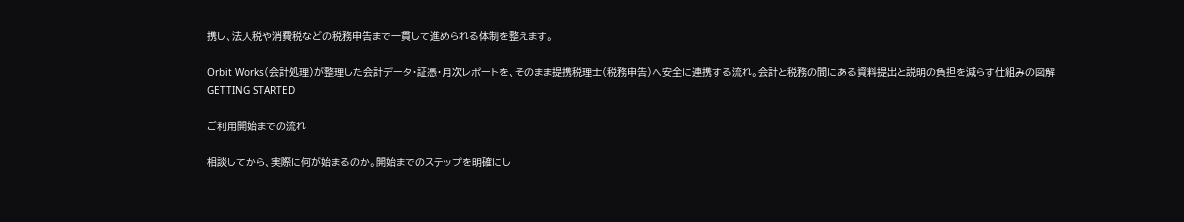携し、法人税や消費税などの税務申告まで一貫して進められる体制を整えます。

Orbit Works(会計処理)が整理した会計データ・証憑・月次レポートを、そのまま提携税理士(税務申告)へ安全に連携する流れ。会計と税務の間にある資料提出と説明の負担を減らす仕組みの図解
GETTING STARTED

ご利用開始までの流れ

相談してから、実際に何が始まるのか。開始までのステップを明確にし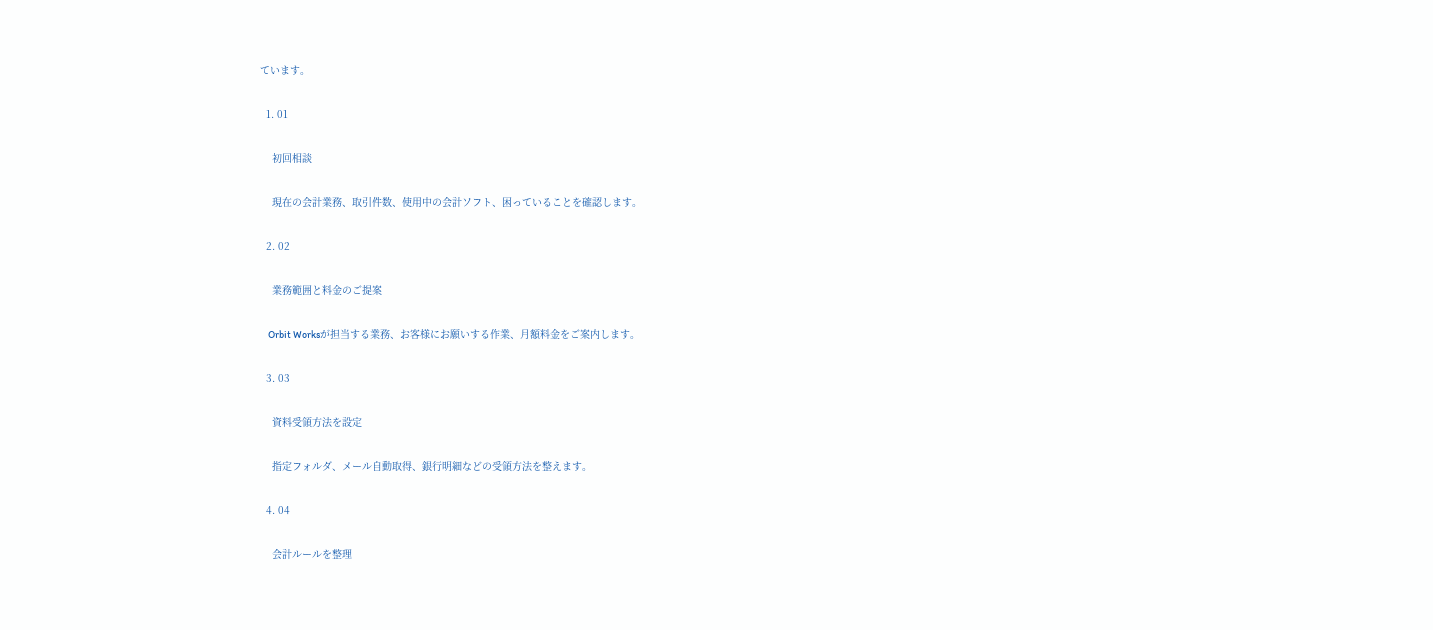ています。

  1. 01

    初回相談

    現在の会計業務、取引件数、使用中の会計ソフト、困っていることを確認します。

  2. 02

    業務範囲と料金のご提案

    Orbit Worksが担当する業務、お客様にお願いする作業、月額料金をご案内します。

  3. 03

    資料受領方法を設定

    指定フォルダ、メール自動取得、銀行明細などの受領方法を整えます。

  4. 04

    会計ルールを整理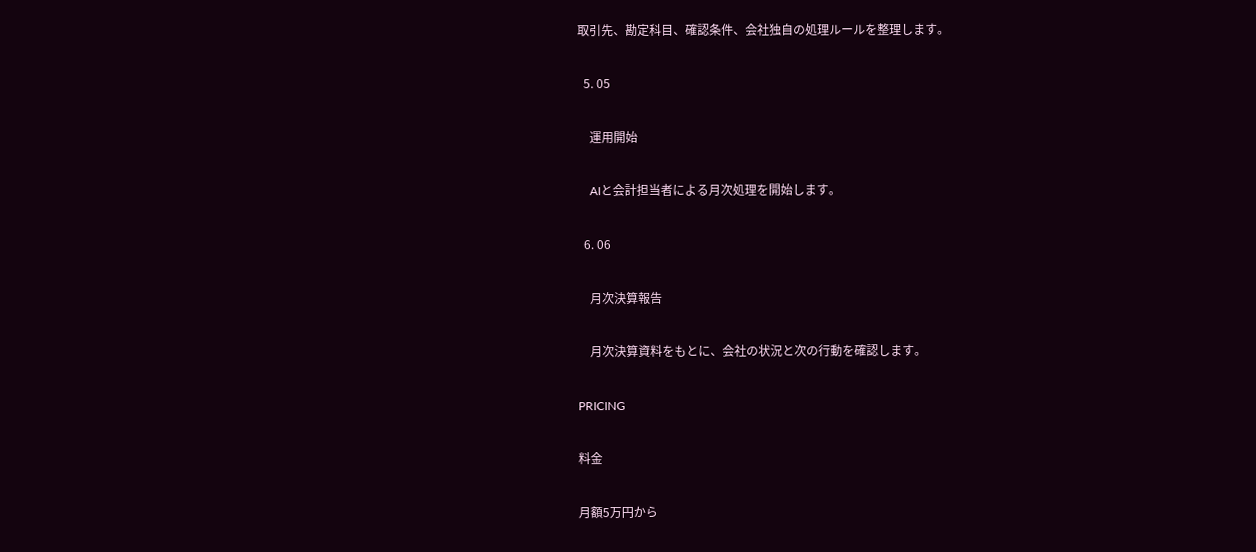取引先、勘定科目、確認条件、会社独自の処理ルールを整理します。

  5. 05

    運用開始

    AIと会計担当者による月次処理を開始します。

  6. 06

    月次決算報告

    月次決算資料をもとに、会社の状況と次の行動を確認します。

PRICING

料金

月額5万円から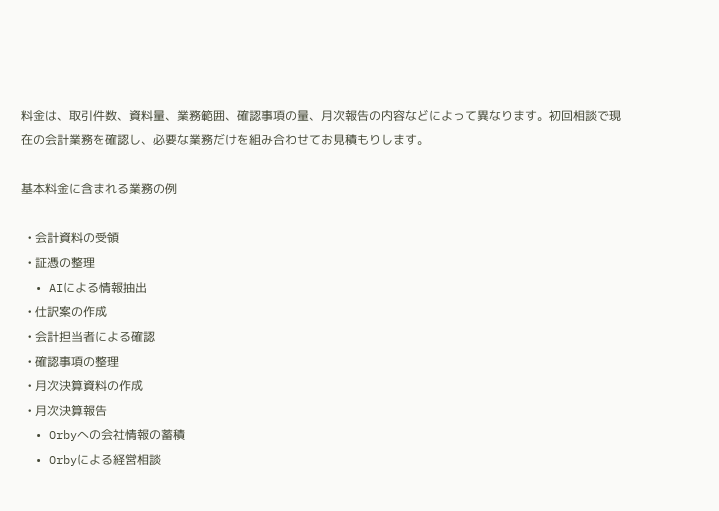料金は、取引件数、資料量、業務範囲、確認事項の量、月次報告の内容などによって異なります。初回相談で現在の会計業務を確認し、必要な業務だけを組み合わせてお見積もりします。

基本料金に含まれる業務の例

  • 会計資料の受領
  • 証憑の整理
  • AIによる情報抽出
  • 仕訳案の作成
  • 会計担当者による確認
  • 確認事項の整理
  • 月次決算資料の作成
  • 月次決算報告
  • Orbyへの会社情報の蓄積
  • Orbyによる経営相談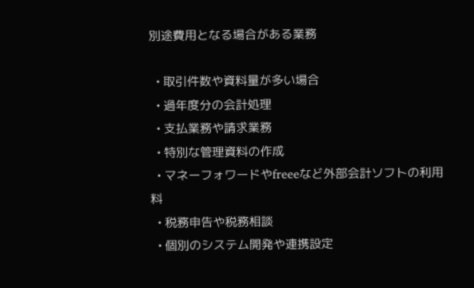別途費用となる場合がある業務

  • 取引件数や資料量が多い場合
  • 過年度分の会計処理
  • 支払業務や請求業務
  • 特別な管理資料の作成
  • マネーフォワードやfreeeなど外部会計ソフトの利用料
  • 税務申告や税務相談
  • 個別のシステム開発や連携設定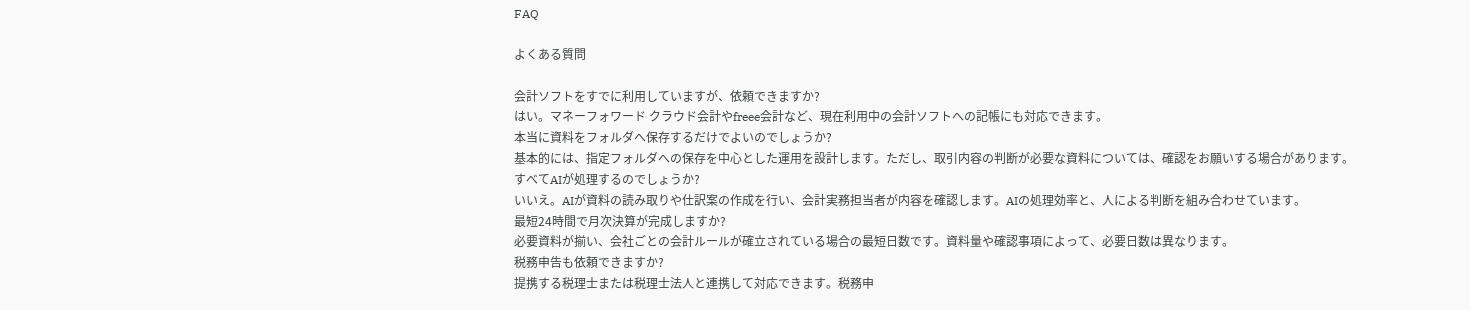FAQ

よくある質問

会計ソフトをすでに利用していますが、依頼できますか?
はい。マネーフォワード クラウド会計やfreee会計など、現在利用中の会計ソフトへの記帳にも対応できます。
本当に資料をフォルダへ保存するだけでよいのでしょうか?
基本的には、指定フォルダへの保存を中心とした運用を設計します。ただし、取引内容の判断が必要な資料については、確認をお願いする場合があります。
すべてAIが処理するのでしょうか?
いいえ。AIが資料の読み取りや仕訳案の作成を行い、会計実務担当者が内容を確認します。AIの処理効率と、人による判断を組み合わせています。
最短24時間で月次決算が完成しますか?
必要資料が揃い、会社ごとの会計ルールが確立されている場合の最短日数です。資料量や確認事項によって、必要日数は異なります。
税務申告も依頼できますか?
提携する税理士または税理士法人と連携して対応できます。税務申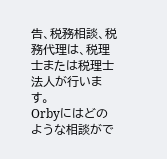告、税務相談、税務代理は、税理士または税理士法人が行います。
Orbyにはどのような相談がで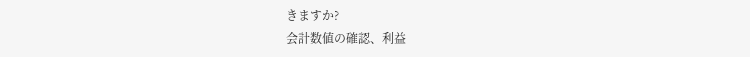きますか?
会計数値の確認、利益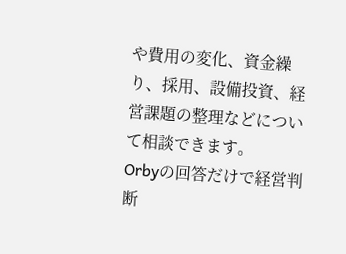や費用の変化、資金繰り、採用、設備投資、経営課題の整理などについて相談できます。
Orbyの回答だけで経営判断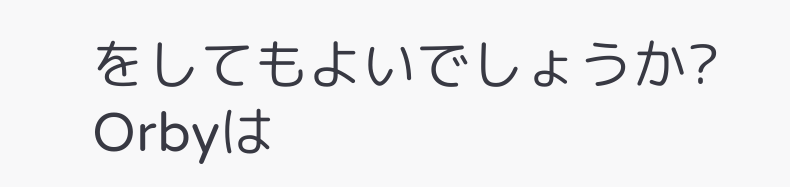をしてもよいでしょうか?
Orbyは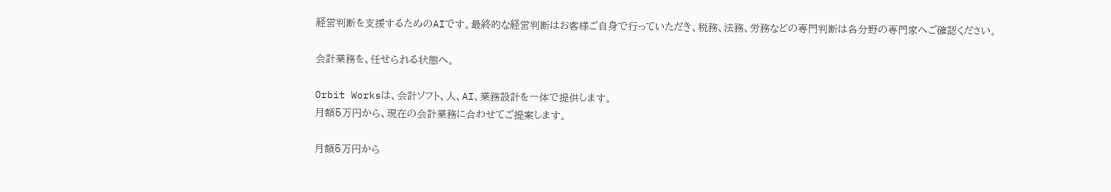経営判断を支援するためのAIです。最終的な経営判断はお客様ご自身で行っていただき、税務、法務、労務などの専門判断は各分野の専門家へご確認ください。

会計業務を、任せられる状態へ。

Orbit Worksは、会計ソフト、人、AI、業務設計を一体で提供します。
月額5万円から、現在の会計業務に合わせてご提案します。

月額5万円から